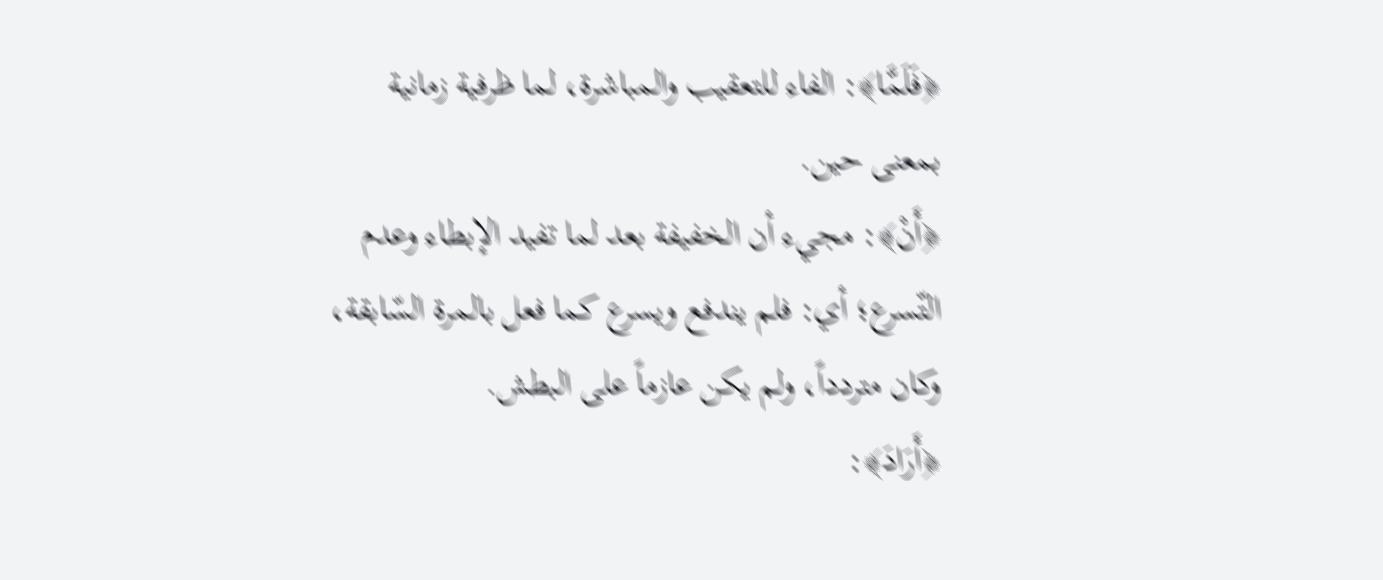﴿فَلَمَّا﴾: الفاء للتعقيب والمباشرة، لما ظرفية زمانية بمعنى حين.
﴿أَنْ﴾: مجيء أن الخفيفة بعد لما تفيد الإبطاء وعدم التّسرع؛ أي: فلم يندفع ويسرع كما فعل بالمرة السّابقة، وكان متردداً، ولم يكن عازماً على البطش.
﴿أَرَادَ﴾: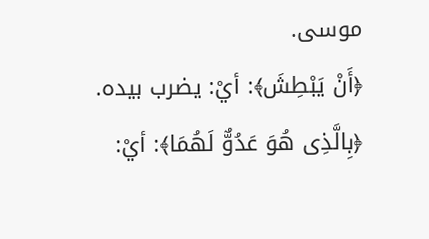موسى.
﴿أَنْ يَبْطِشَ﴾: أيْ: يضرب بيده.
﴿بِالَّذِى هُوَ عَدُوٌّ لَهُمَا﴾: أيْ: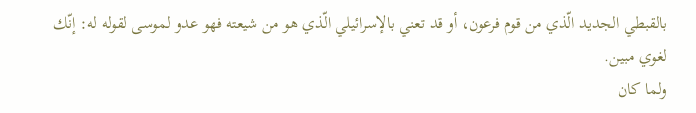بالقبطي الجديد الّذي من قوم فرعون، أو قد تعني بالإسرائيلي الّذي هو من شيعته فهو عدو لموسى لقوله له: إنّك لغوي مبين.
ولما كان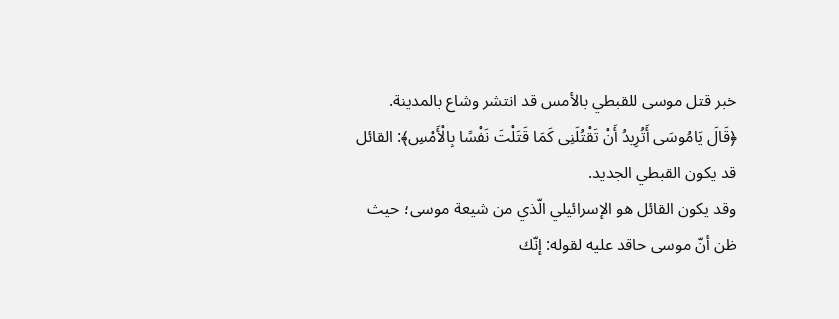خبر قتل موسى للقبطي بالأمس قد انتشر وشاع بالمدينة.
﴿قَالَ يَامُوسَى أَتُرِيدُ أَنْ تَقْتُلَنِى كَمَا قَتَلْتَ نَفْسًا بِالْأَمْسِ﴾: القائل قد يكون القبطي الجديد.
وقد يكون القائل هو الإسرائيلي الّذي من شيعة موسى؛ حيث ظن أنّ موسى حاقد عليه لقوله: إنّك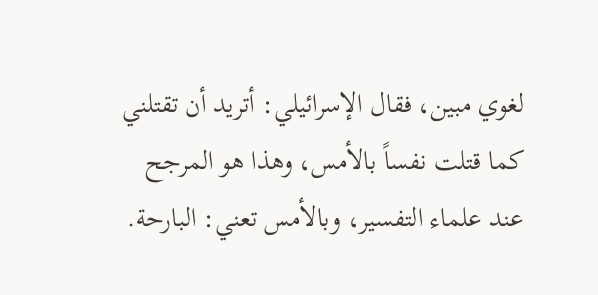لغوي مبين، فقال الإسرائيلي: أتريد أن تقتلني كما قتلت نفساً بالأمس، وهذا هو المرجح عند علماء التفسير، وبالأمس تعني: البارحة.